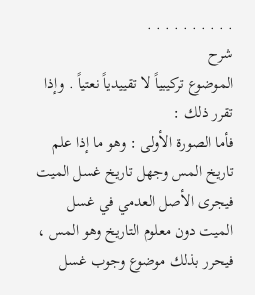. . . . . . . . . .
شرح
الموضوع تركيبياً لا تقييدياً نعتياً . وإذا تقرر ذلك :
فأما الصورة الأولى : وهو ما إذا علم تاريخ المس وجهل تاريخ غسل الميت فيجرى الأصل العدمي في غسل الميت دون معلوم التاريخ وهو المس ، فيحرر بذلك موضوع وجوب غسل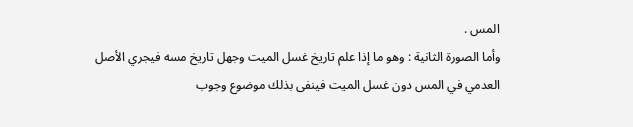المس .
وأما الصورة الثانية : وهو ما إذا علم تاريخ غسل الميت وجهل تاريخ مسه فيجري الأصل العدمي في المس دون غسل الميت فينفى بذلك موضوع وجوب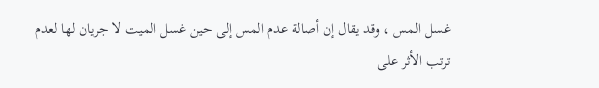غسل المس ، وقد يقال إن أصالة عدم المس إلى حين غسل الميت لا جريان لها لعدم ترتب الأثر على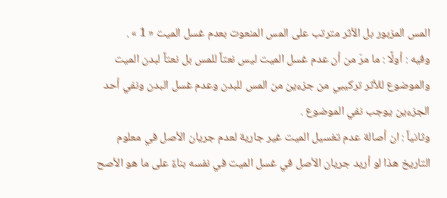المس المزبور بل الأثر مترتب على المس المنعوت بعدم غسل الميت « 1 » .
وفيه : أولًا : ما مرّ من أن عدم غسل الميت ليس نعتاً للمس بل نعتاً لبدن الميت والموضوع للأثر تركيبي من جزءين من المس للبدن وعدم غسل البدن ونفي أحد الجزءين يوجب نفي الموضوع .
وثانياً : ان أصالة عدم تغسيل الميت غير جارية لعدم جريان الأصل في معلوم التاريخ هذا لو أريد جريان الأصل في غسل الميت في نفسه بناءً على ما هو الأصح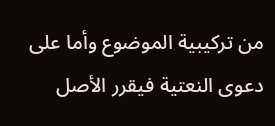من تركيبية الموضوع وأما على دعوى النعتية فيقرر الأصل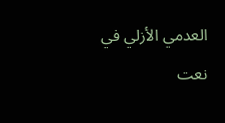العدمي الأزلي في نعت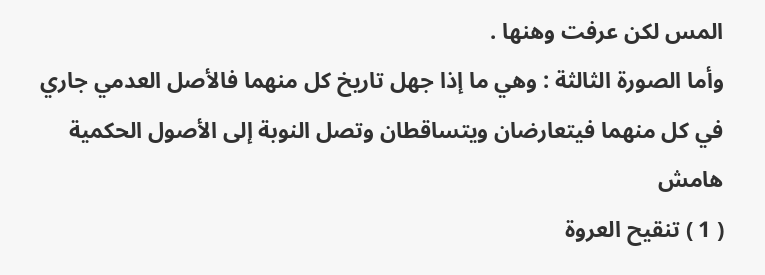المس لكن عرفت وهنها .
وأما الصورة الثالثة : وهي ما إذا جهل تاريخ كل منهما فالأصل العدمي جاري في كل منهما فيتعارضان ويتساقطان وتصل النوبة إلى الأصول الحكمية
هامش
( 1 ) تنقيح العروة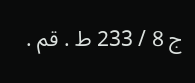ج 8 / 233 ط . قم .